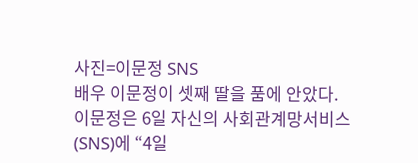사진=이문정 SNS
배우 이문정이 셋째 딸을 품에 안았다.
이문정은 6일 자신의 사회관계망서비스(SNS)에 “4일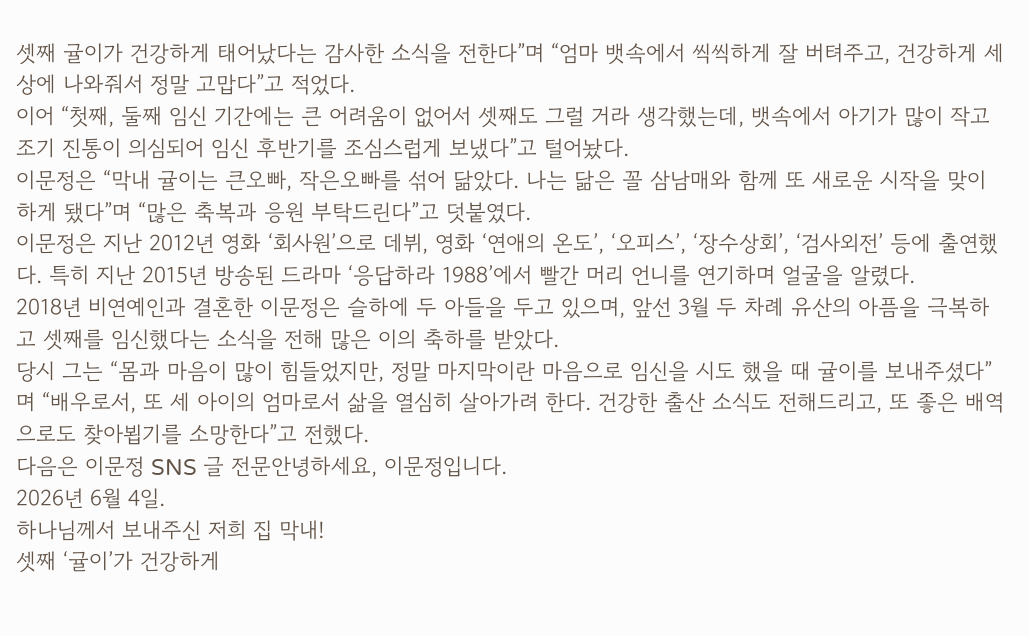셋째 귤이가 건강하게 태어났다는 감사한 소식을 전한다”며 “엄마 뱃속에서 씩씩하게 잘 버텨주고, 건강하게 세상에 나와줘서 정말 고맙다”고 적었다.
이어 “첫째, 둘째 임신 기간에는 큰 어려움이 없어서 셋째도 그럴 거라 생각했는데, 뱃속에서 아기가 많이 작고 조기 진통이 의심되어 임신 후반기를 조심스럽게 보냈다”고 털어놨다.
이문정은 “막내 귤이는 큰오빠, 작은오빠를 섞어 닮았다. 나는 닮은 꼴 삼남매와 함께 또 새로운 시작을 맞이하게 됐다”며 “많은 축복과 응원 부탁드린다”고 덧붙였다.
이문정은 지난 2012년 영화 ‘회사원’으로 데뷔, 영화 ‘연애의 온도’, ‘오피스’, ‘장수상회’, ‘검사외전’ 등에 출연했다. 특히 지난 2015년 방송된 드라마 ‘응답하라 1988’에서 빨간 머리 언니를 연기하며 얼굴을 알렸다.
2018년 비연예인과 결혼한 이문정은 슬하에 두 아들을 두고 있으며, 앞선 3월 두 차례 유산의 아픔을 극복하고 셋째를 임신했다는 소식을 전해 많은 이의 축하를 받았다.
당시 그는 “몸과 마음이 많이 힘들었지만, 정말 마지막이란 마음으로 임신을 시도 했을 때 귤이를 보내주셨다”며 “배우로서, 또 세 아이의 엄마로서 삶을 열심히 살아가려 한다. 건강한 출산 소식도 전해드리고, 또 좋은 배역으로도 찾아뵙기를 소망한다”고 전했다.
다음은 이문정 SNS 글 전문안녕하세요, 이문정입니다.
2026년 6월 4일.
하나님께서 보내주신 저희 집 막내!
셋째 ‘귤이’가 건강하게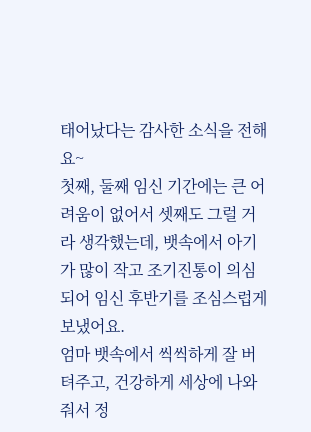태어났다는 감사한 소식을 전해요~
첫째, 둘째 임신 기간에는 큰 어려움이 없어서 셋째도 그럴 거라 생각했는데, 뱃속에서 아기가 많이 작고 조기진통이 의심되어 임신 후반기를 조심스럽게 보냈어요.
엄마 뱃속에서 씩씩하게 잘 버텨주고, 건강하게 세상에 나와줘서 정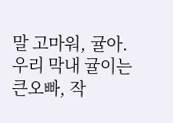말 고마워, 귤아.
우리 막내 귤이는 큰오빠, 작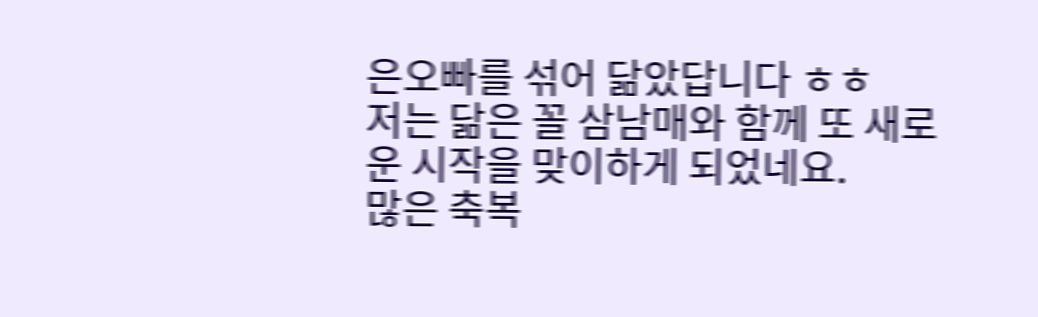은오빠를 섞어 닮았답니다 ㅎㅎ
저는 닮은 꼴 삼남매와 함께 또 새로운 시작을 맞이하게 되었네요.
많은 축복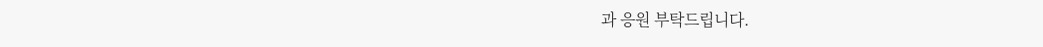과 응원 부탁드립니다.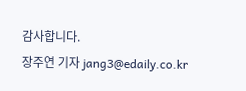감사합니다.
장주연 기자 jang3@edaily.co.kr